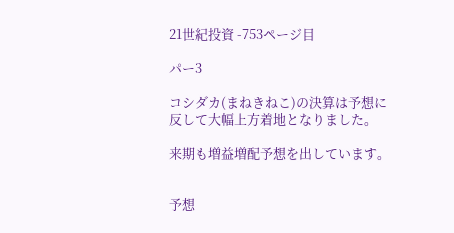21世紀投資 -753ページ目

パー3

コシダカ(まねきねこ)の決算は予想に反して大幅上方着地となりました。

来期も増益増配予想を出しています。


予想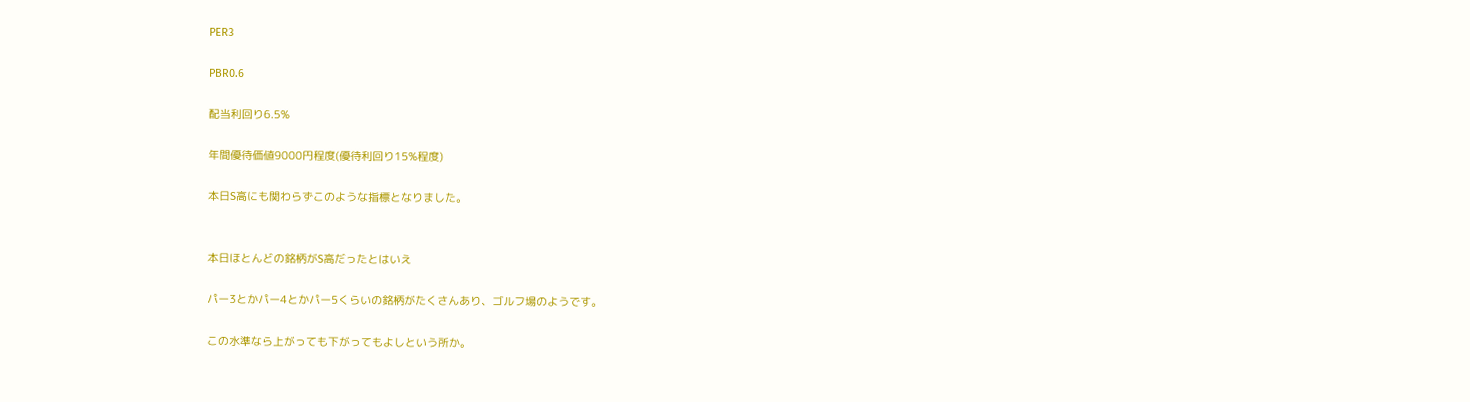PER3

PBR0.6

配当利回り6.5%

年間優待価値9000円程度(優待利回り15%程度)

本日S高にも関わらずこのような指標となりました。


本日ほとんどの銘柄がS高だったとはいえ

パー3とかパー4とかパー5くらいの銘柄がたくさんあり、ゴルフ場のようです。

この水準なら上がっても下がってもよしという所か。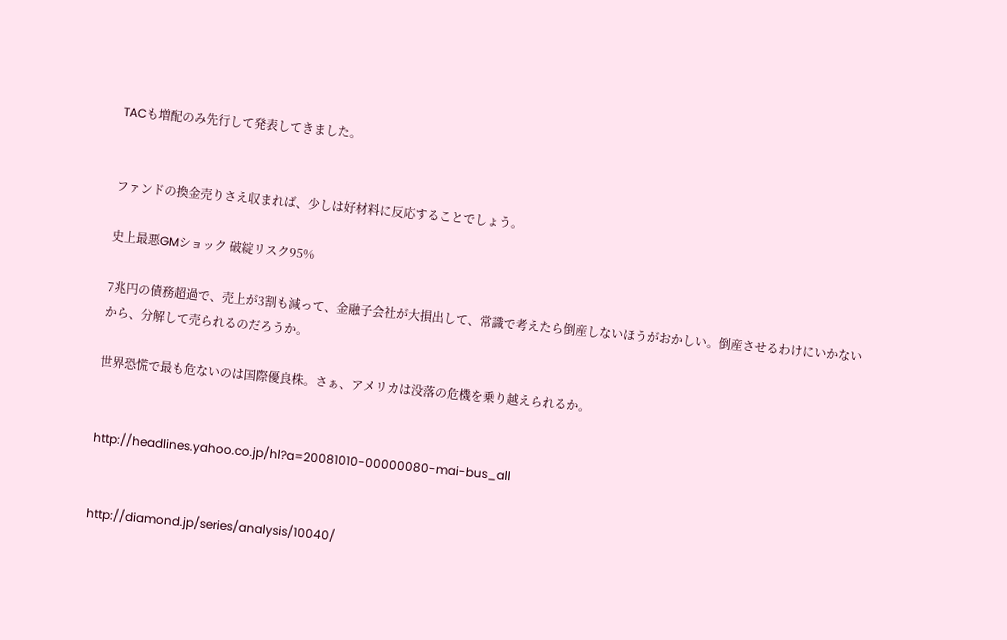TACも増配のみ先行して発表してきました。


ファンドの換金売りさえ収まれば、少しは好材料に反応することでしょう。

史上最悪GMショック 破綻リスク95%

7兆円の債務超過で、売上が3割も減って、金融子会社が大損出して、常識で考えたら倒産しないほうがおかしい。倒産させるわけにいかないから、分解して売られるのだろうか。

世界恐慌で最も危ないのは国際優良株。さぁ、アメリカは没落の危機を乗り越えられるか。


http://headlines.yahoo.co.jp/hl?a=20081010-00000080-mai-bus_all


http://diamond.jp/series/analysis/10040/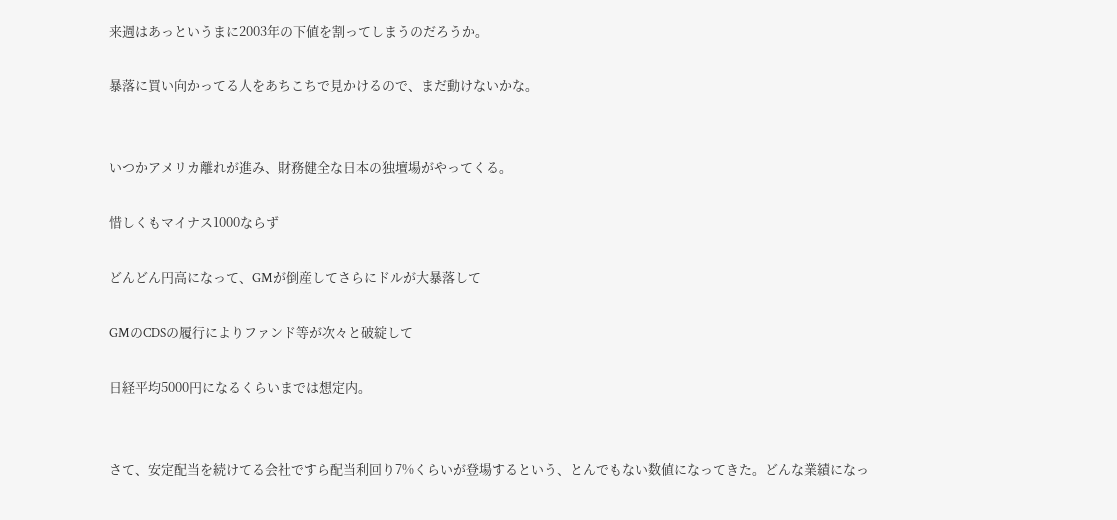来週はあっというまに2003年の下値を割ってしまうのだろうか。

暴落に買い向かってる人をあちこちで見かけるので、まだ動けないかな。


いつかアメリカ離れが進み、財務健全な日本の独壇場がやってくる。

惜しくもマイナス1000ならず

どんどん円高になって、GMが倒産してさらにドルが大暴落して

GMのCDSの履行によりファンド等が次々と破綻して

日経平均5000円になるくらいまでは想定内。


さて、安定配当を続けてる会社ですら配当利回り7%くらいが登場するという、とんでもない数値になってきた。どんな業績になっ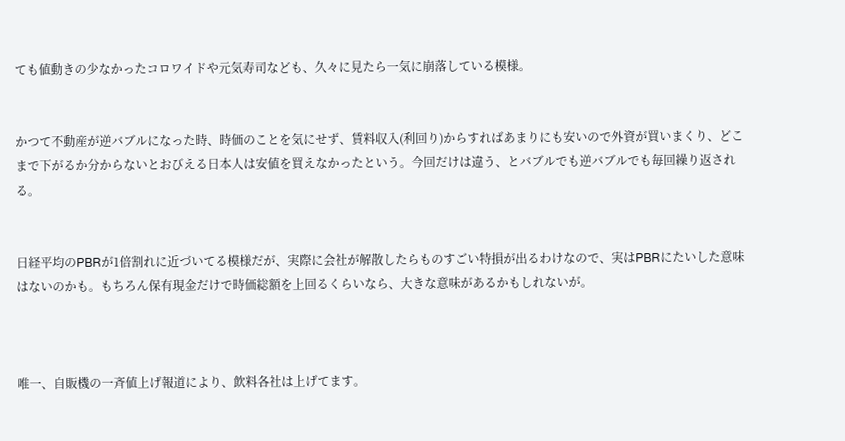ても値動きの少なかったコロワイドや元気寿司なども、久々に見たら一気に崩落している模様。


かつて不動産が逆バブルになった時、時価のことを気にせず、賃料収入(利回り)からすればあまりにも安いので外資が買いまくり、どこまで下がるか分からないとおびえる日本人は安値を買えなかったという。今回だけは違う、とバブルでも逆バブルでも毎回繰り返される。


日経平均のPBRが1倍割れに近づいてる模様だが、実際に会社が解散したらものすごい特損が出るわけなので、実はPBRにたいした意味はないのかも。もちろん保有現金だけで時価総額を上回るくらいなら、大きな意味があるかもしれないが。



唯一、自販機の一斉値上げ報道により、飲料各社は上げてます。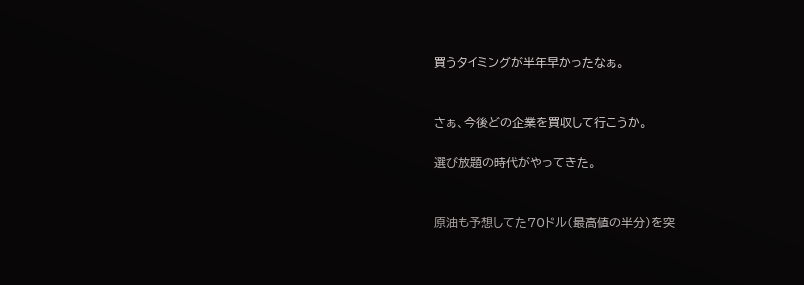買うタイミングが半年早かったなぁ。


さぁ、今後どの企業を買収して行こうか。

選び放題の時代がやってきた。


原油も予想してた70ドル(最高値の半分)を突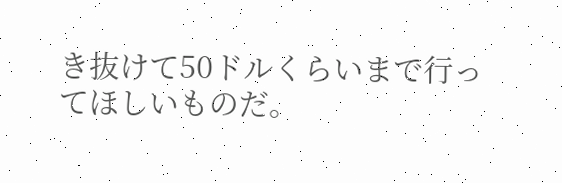き抜けて50ドルくらいまで行ってほしいものだ。